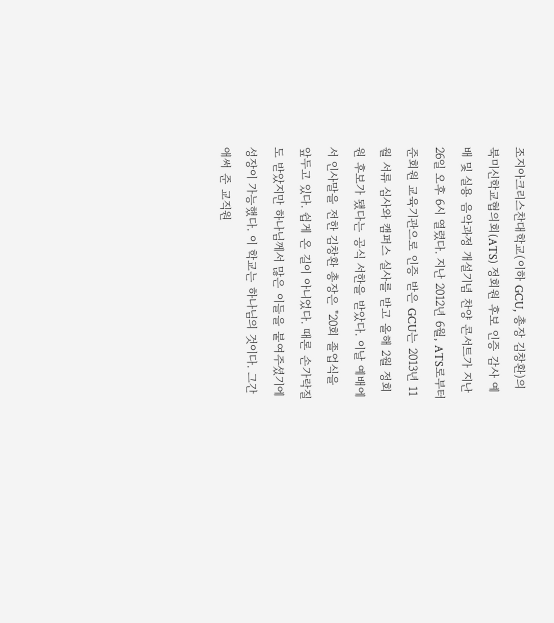조지아크리스찬대학교(이하 GCU, 총장 김창환)의 북미신학교협의회(ATS) 정회원 후보 인증 감사 예배 및 실용 음악과정 개설기념 찬양 콘서트가 지난 26일 오후 6시 열렸다. 지난 2012년 6월, ATS로부터 준회원 교육기관으로 인증 받은 GCU는 2013년 11월 서류 심사와 캠퍼스 실사를 받고 올해 2월 정회원 후보가 됐다는 공식 서한을 받았다. 이날 예배에서 인사말을 전한 김창환 총장은 "20회 졸업식을 앞두고 있다. 쉽게 온 길이 아니었다. 때론 손가락질도 받았지만 하나님께서 많은 이들을 붙여주셨기에 성장이 가능했다. 이 학교는 하나님의 것이다. 그간 애써 준 교직원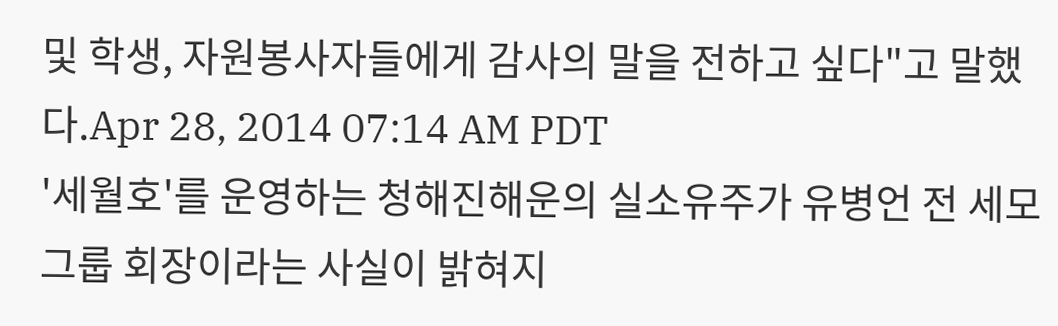및 학생, 자원봉사자들에게 감사의 말을 전하고 싶다"고 말했다.Apr 28, 2014 07:14 AM PDT
'세월호'를 운영하는 청해진해운의 실소유주가 유병언 전 세모그룹 회장이라는 사실이 밝혀지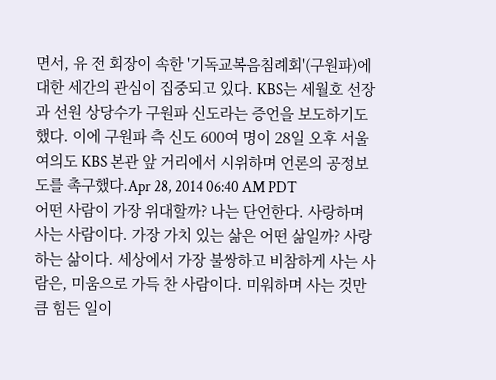면서, 유 전 회장이 속한 '기독교복음침례회'(구원파)에 대한 세간의 관심이 집중되고 있다. KBS는 세월호 선장과 선원 상당수가 구원파 신도라는 증언을 보도하기도 했다. 이에 구원파 측 신도 600여 명이 28일 오후 서울 여의도 KBS 본관 앞 거리에서 시위하며 언론의 공정보도를 촉구했다.Apr 28, 2014 06:40 AM PDT
어떤 사람이 가장 위대할까? 나는 단언한다. 사랑하며 사는 사람이다. 가장 가치 있는 삶은 어떤 삶일까? 사랑하는 삶이다. 세상에서 가장 불쌍하고 비참하게 사는 사람은, 미움으로 가득 찬 사람이다. 미워하며 사는 것만큼 힘든 일이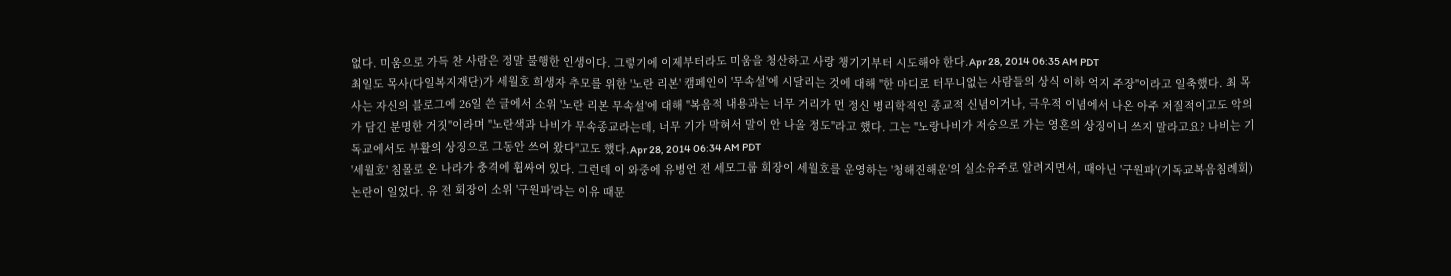없다. 미움으로 가득 찬 사람은 정말 불행한 인생이다. 그렇기에 이제부터라도 미움을 청산하고 사랑 챙기기부터 시도해야 한다.Apr 28, 2014 06:35 AM PDT
최일도 목사(다일복지재단)가 세월호 희생자 추모를 위한 '노란 리본' 캠페인이 '무속설'에 시달리는 것에 대해 "한 마디로 터무니없는 사람들의 상식 이하 억지 주장"이라고 일축했다. 최 목사는 자신의 블로그에 26일 쓴 글에서 소위 '노란 리본 무속설'에 대해 "복음적 내용과는 너무 거리가 먼 정신 병리학적인 종교적 신념이거나, 극우적 이념에서 나온 아주 저질적이고도 악의가 담긴 분명한 거짓"이라며 "노란색과 나비가 무속종교라는데, 너무 기가 막혀서 말이 안 나올 정도"라고 했다. 그는 "노랑나비가 저승으로 가는 영혼의 상징이니 쓰지 말라고요? 나비는 기독교에서도 부활의 상징으로 그동안 쓰여 왔다"고도 했다.Apr 28, 2014 06:34 AM PDT
'세월호' 침몰로 온 나라가 충격에 휩싸여 있다. 그런데 이 와중에 유병언 전 세모그룹 회장이 세월호를 운영하는 '청해진해운'의 실소유주로 알려지면서, 때아닌 '구원파'(기독교복음침례회) 논란이 일었다. 유 전 회장이 소위 '구원파'라는 이유 때문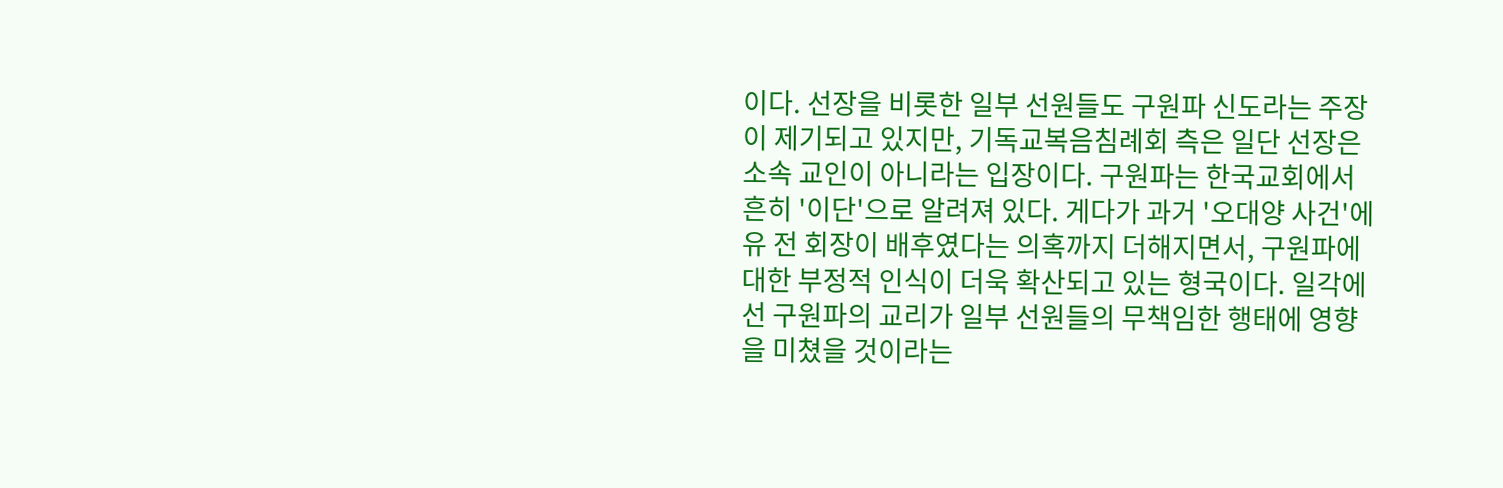이다. 선장을 비롯한 일부 선원들도 구원파 신도라는 주장이 제기되고 있지만, 기독교복음침례회 측은 일단 선장은 소속 교인이 아니라는 입장이다. 구원파는 한국교회에서 흔히 '이단'으로 알려져 있다. 게다가 과거 '오대양 사건'에 유 전 회장이 배후였다는 의혹까지 더해지면서, 구원파에 대한 부정적 인식이 더욱 확산되고 있는 형국이다. 일각에선 구원파의 교리가 일부 선원들의 무책임한 행태에 영향을 미쳤을 것이라는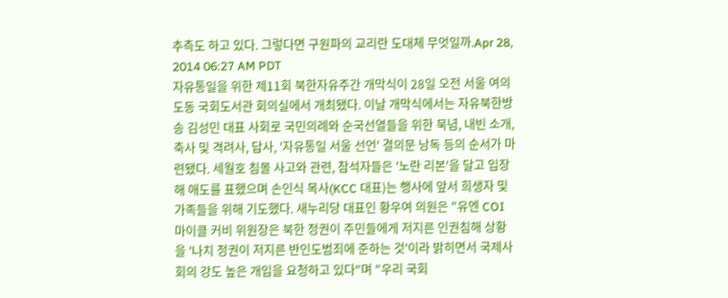추측도 하고 있다. 그렇다면 구원파의 교리란 도대체 무엇일까.Apr 28, 2014 06:27 AM PDT
자유통일을 위한 제11회 북한자유주간 개막식이 28일 오전 서울 여의도동 국회도서관 회의실에서 개최됐다. 이날 개막식에서는 자유북한방송 김성민 대표 사회로 국민의례와 순국선열들을 위한 묵념, 내빈 소개, 축사 및 격려사, 답사, '자유통일 서울 선언' 결의문 낭독 등의 순서가 마련됐다. 세월호 침몰 사고와 관련, 참석자들은 '노란 리본'을 달고 입장해 애도를 표했으며 손인식 목사(KCC 대표)는 행사에 앞서 희생자 및 가족들을 위해 기도했다. 새누리당 대표인 황우여 의원은 "유엔 COI 마이클 커비 위원장은 북한 정권이 주민들에게 저지른 인권침해 상황을 '나치 정권이 저지른 반인도범죄에 준하는 것'이라 밝히면서 국제사회의 강도 높은 개입을 요청하고 있다"며 "우리 국회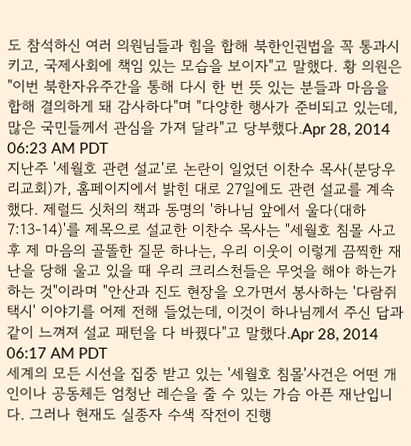도 참석하신 여러 의원님들과 힘을 합해 북한인권법을 꼭 통과시키고, 국제사회에 책임 있는 모습을 보이자"고 말했다. 황 의원은 "이번 북한자유주간을 통해 다시 한 번 뜻 있는 분들과 마음을 합해 결의하게 돼 감사하다"며 "다양한 행사가 준비되고 있는데, 많은 국민들께서 관심을 가져 달라"고 당부했다.Apr 28, 2014 06:23 AM PDT
지난주 '세월호 관련 설교'로 논란이 일었던 이찬수 목사(분당우리교회)가, 홈페이지에서 밝힌 대로 27일에도 관련 설교를 계속했다. 제럴드 싯처의 책과 동명의 '하나님 앞에서 울다(대하 7:13-14)'를 제목으로 설교한 이찬수 목사는 "세월호 침몰 사고 후 제 마음의 골똘한 질문 하나는, 우리 이웃이 이렇게 끔찍한 재난을 당해 울고 있을 때 우리 크리스천들은 무엇을 해야 하는가 하는 것"이라며 "안산과 진도 현장을 오가면서 봉사하는 '다람쥐 택시' 이야기를 어제 전해 들었는데, 이것이 하나님께서 주신 답과 같이 느껴져 설교 패턴을 다 바꿨다"고 말했다.Apr 28, 2014 06:17 AM PDT
세계의 모든 시선을 집중 받고 있는 '세월호 침몰'사건은 어떤 개인이나 공동체든 엄청난 레슨을 줄 수 있는 가슴 아픈 재난입니다. 그러나 현재도 실종자 수색 작전이 진행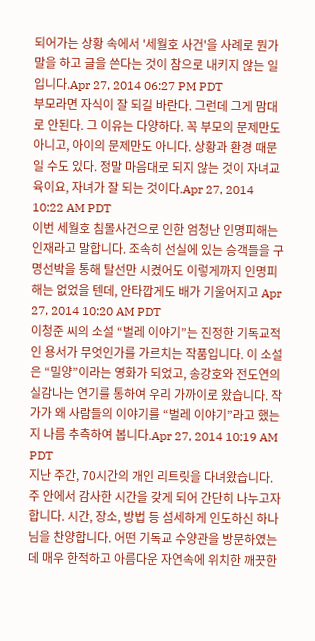되어가는 상황 속에서 '세월호 사건'을 사례로 뭔가 말을 하고 글을 쓴다는 것이 참으로 내키지 않는 일입니다.Apr 27, 2014 06:27 PM PDT
부모라면 자식이 잘 되길 바란다. 그런데 그게 맘대로 안된다. 그 이유는 다양하다. 꼭 부모의 문제만도 아니고, 아이의 문제만도 아니다. 상황과 환경 때문일 수도 있다. 정말 마음대로 되지 않는 것이 자녀교육이요, 자녀가 잘 되는 것이다.Apr 27, 2014 10:22 AM PDT
이번 세월호 침몰사건으로 인한 엄청난 인명피해는 인재라고 말합니다. 조속히 선실에 있는 승객들을 구명선박을 통해 탈선만 시켰어도 이렇게까지 인명피해는 없었을 텐데, 안타깝게도 배가 기울어지고 Apr 27, 2014 10:20 AM PDT
이청준 씨의 소설 “벌레 이야기”는 진정한 기독교적인 용서가 무엇인가를 가르치는 작품입니다. 이 소설은 “밀양”이라는 영화가 되었고, 송강호와 전도연의 실감나는 연기를 통하여 우리 가까이로 왔습니다. 작가가 왜 사람들의 이야기를 “벌레 이야기”라고 했는지 나름 추측하여 봅니다.Apr 27, 2014 10:19 AM PDT
지난 주간, 70시간의 개인 리트릿을 다녀왔습니다. 주 안에서 감사한 시간을 갖게 되어 간단히 나누고자 합니다. 시간, 장소, 방법 등 섬세하게 인도하신 하나님을 찬양합니다. 어떤 기독교 수양관을 방문하였는데 매우 한적하고 아름다운 자연속에 위치한 깨끗한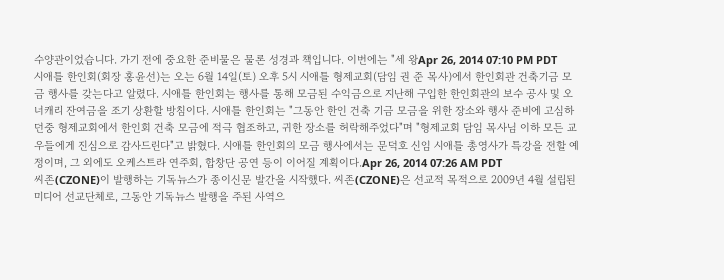수양관이었습니다. 가기 전에 중요한 준비물은 물론 성경과 책입니다. 이번에는 "세 왕Apr 26, 2014 07:10 PM PDT
시애틀 한인회(회장 홍윤선)는 오는 6월 14일(토) 오후 5시 시애틀 형제교회(담임 권 준 목사)에서 한인회관 건축기금 모금 행사를 갖는다고 알렸다. 시애틀 한인회는 행사를 통해 모금된 수익금으로 지난해 구입한 한인회관의 보수 공사 및 오너캐리 잔여금을 조기 상환할 방침이다. 시애틀 한인회는 "그동안 한인 건축 기금 모금을 위한 장소와 행사 준비에 고심하던중 형제교회에서 한인회 건축 모금에 적극 협조하고, 귀한 장소를 허락해주었다"며 "형제교회 담임 목사님 이하 모든 교우들에게 진심으로 감사드린다"고 밝혔다. 시애틀 한인회의 모금 행사에서는 문덕호 신임 시애틀 총영사가 특강을 전할 예정이며, 그 외에도 오케스트라 연주회, 합창단 공연 등이 이어질 계획이다.Apr 26, 2014 07:26 AM PDT
씨존(CZONE)이 발행하는 기독뉴스가 종이신문 발간을 시작했다. 씨존(CZONE)은 선교적 목적으로 2009년 4월 설립된 미디어 선교단체로, 그동안 기독뉴스 발행을 주된 사역으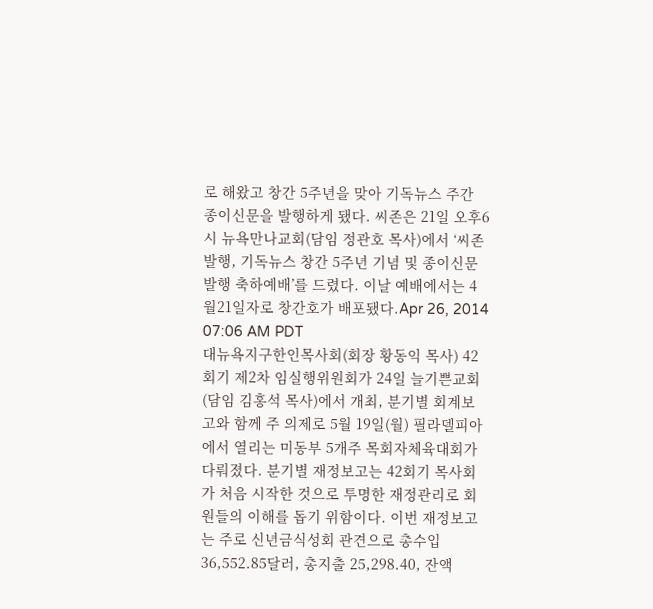로 해왔고 창간 5주년을 맞아 기독뉴스 주간 종이신문을 발행하게 됐다. 씨존은 21일 오후6시 뉴욕만나교회(담임 정관호 목사)에서 ‘씨존 발행, 기독뉴스 창간 5주년 기념 및 종이신문 발행 축하예배’를 드렸다. 이날 예배에서는 4월21일자로 창간호가 배포됐다.Apr 26, 2014 07:06 AM PDT
대뉴욕지구한인목사회(회장 황동익 목사) 42회기 제2차 임실행위원회가 24일 늘기쁜교회(담임 김홍석 목사)에서 개최, 분기별 회계보고와 함께 주 의제로 5월 19일(월) 필라델피아에서 열리는 미동부 5개주 목회자체육대회가 다뤄졌다. 분기별 재정보고는 42회기 목사회가 처음 시작한 것으로 투명한 재정관리로 회원들의 이해를 돕기 위함이다. 이번 재정보고는 주로 신년금식성회 관견으로 총수입 36,552.85달러, 총지출 25,298.40, 잔액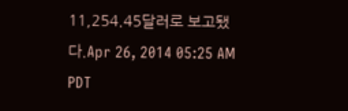11,254.45달러로 보고됐다.Apr 26, 2014 05:25 AM PDT